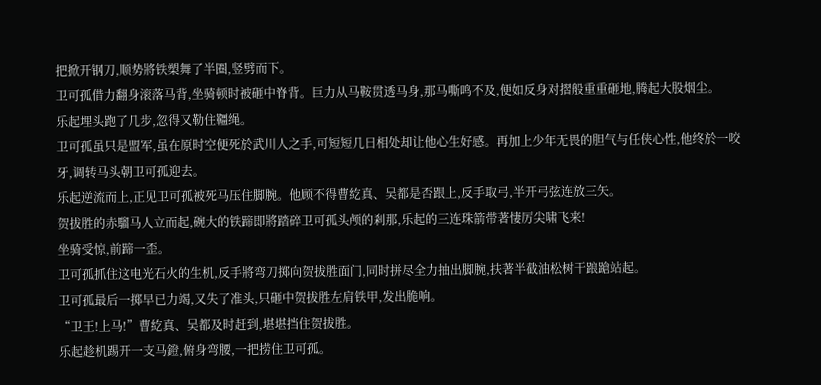把掀开钢刀,顺势將铁槊舞了半圈,竖劈而下。
卫可孤借力翻身滚落马背,坐骑顿时被砸中脊背。巨力从马鞍贯透马身,那马嘶鸣不及,便如反身对摺般重重砸地,腾起大股烟尘。
乐起埋头跑了几步,忽得又勒住韁绳。
卫可孤虽只是盟军,虽在原时空便死於武川人之手,可短短几日相处却让他心生好感。再加上少年无畏的胆气与任侠心性,他终於一咬牙,调转马头朝卫可孤迎去。
乐起逆流而上,正见卫可孤被死马压住脚腕。他顾不得曹紇真、吴都是否跟上,反手取弓,半开弓弦连放三矢。
贺拔胜的赤騮马人立而起,碗大的铁蹄即將踏碎卫可孤头颅的剎那,乐起的三连珠箭带著悽厉尖啸飞来!
坐骑受惊,前蹄一歪。
卫可孤抓住这电光石火的生机,反手將弯刀掷向贺拔胜面门,同时拼尽全力抽出脚腕,扶著半截油松树干踉蹌站起。
卫可孤最后一掷早已力竭,又失了准头,只砸中贺拔胜左肩铁甲,发出脆响。
“卫王!上马!”曹紇真、吴都及时赶到,堪堪挡住贺拔胜。
乐起趁机踢开一支马鐙,俯身弯腰,一把捞住卫可孤。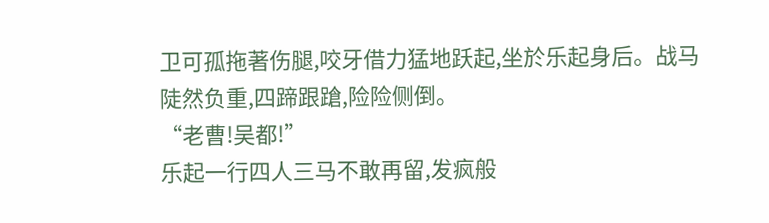卫可孤拖著伤腿,咬牙借力猛地跃起,坐於乐起身后。战马陡然负重,四蹄跟蹌,险险侧倒。
“老曹!吴都!”
乐起一行四人三马不敢再留,发疯般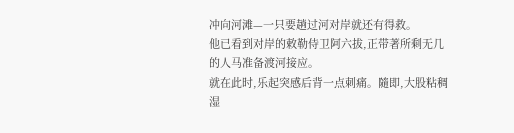冲向河滩—一只要趟过河对岸就还有得救。
他已看到对岸的敕勒侍卫阿六拔,正带著所剩无几的人马准备渡河接应。
就在此时,乐起突感后背一点刺痛。隨即,大股粘稠湿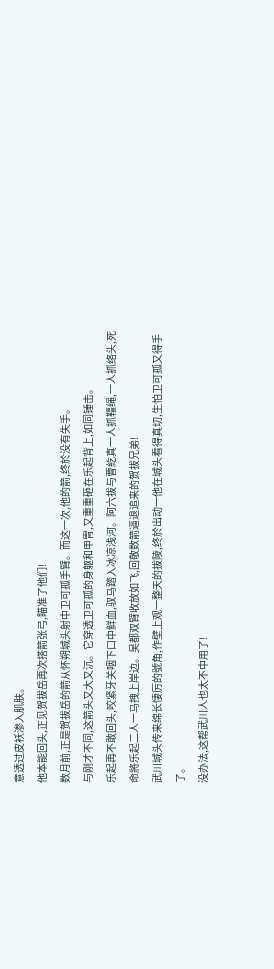意透过皮袄渗入肌肤。
他本能回头,正见贺拔岳再次搭箭张弓,瞄准了他们!
数月前,正是贺拔岳的箭从怀朔城头射中卫可孤手臂。而这一次,他的箭,终於没有失手。
与刚才不同,这箭头又大又沉。它穿透卫可孤的身躯和甲冑,又重重砸在乐起背上,如同锤击。
乐起再不敢回头,咬紧牙关咽下口中鲜血,驭马踏入冰凉浅河。阿六拔与曹紇真一人抓韁绳,一人抓络头,死命將乐起二人一马拽上岸边。吴都双臂收放如飞,回敬数箭逼退追来的贺拔兄弟!
武川城头传来绵长悽厉的號角,作壁上观一整天的拔陵,终於出动一他在城头看得真切,生怕卫可孤又得手了。
没办法,这帮武川人也太不中用了!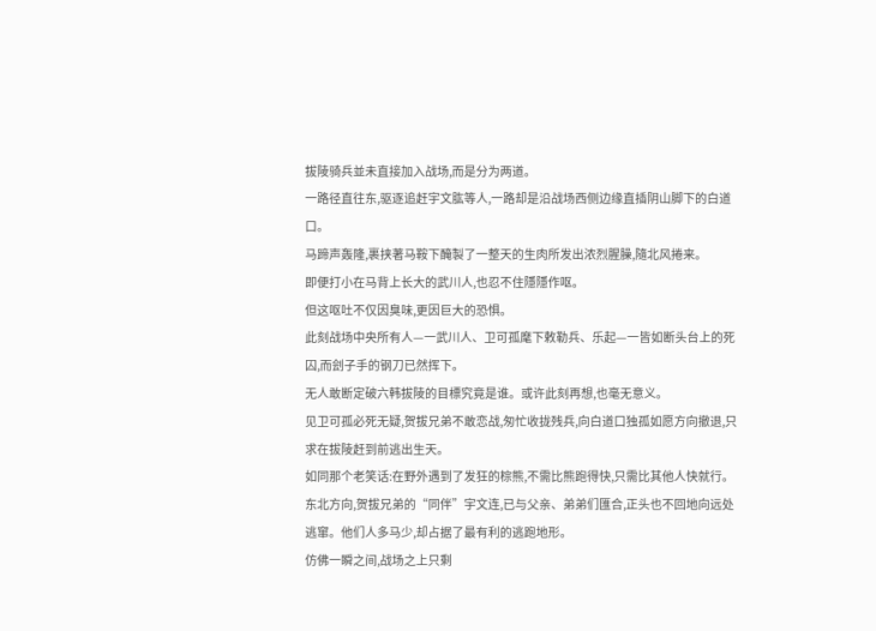拔陵骑兵並未直接加入战场,而是分为两道。
一路径直往东,驱逐追赶宇文肱等人,一路却是沿战场西侧边缘直插阴山脚下的白道口。
马蹄声轰隆,裹挟著马鞍下醃製了一整天的生肉所发出浓烈腥臊,隨北风捲来。
即便打小在马背上长大的武川人,也忍不住隱隱作呕。
但这呕吐不仅因臭味,更因巨大的恐惧。
此刻战场中央所有人—一武川人、卫可孤麾下敕勒兵、乐起—一皆如断头台上的死囚,而刽子手的钢刀已然挥下。
无人敢断定破六韩拔陵的目標究竟是谁。或许此刻再想,也毫无意义。
见卫可孤必死无疑,贺拔兄弟不敢恋战,匆忙收拢残兵,向白道口独孤如愿方向撤退,只求在拔陵赶到前逃出生天。
如同那个老笑话:在野外遇到了发狂的棕熊,不需比熊跑得快,只需比其他人快就行。
东北方向,贺拔兄弟的“同伴”宇文连,已与父亲、弟弟们匯合,正头也不回地向远处逃窜。他们人多马少,却占据了最有利的逃跑地形。
仿佛一瞬之间,战场之上只剩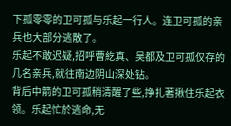下孤零零的卫可孤与乐起一行人。连卫可孤的亲兵也大部分逃散了。
乐起不敢迟疑,招呼曹紇真、吴都及卫可孤仅存的几名亲兵,就往南边阴山深处钻。
背后中箭的卫可孤稍清醒了些,挣扎著揪住乐起衣领。乐起忙於逃命,无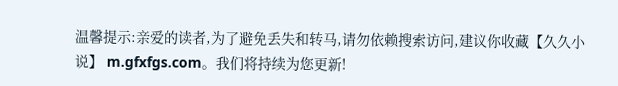温馨提示:亲爱的读者,为了避免丢失和转马,请勿依赖搜索访问,建议你收藏【久久小说】 m.gfxfgs.com。我们将持续为您更新!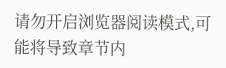请勿开启浏览器阅读模式,可能将导致章节内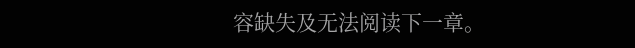容缺失及无法阅读下一章。